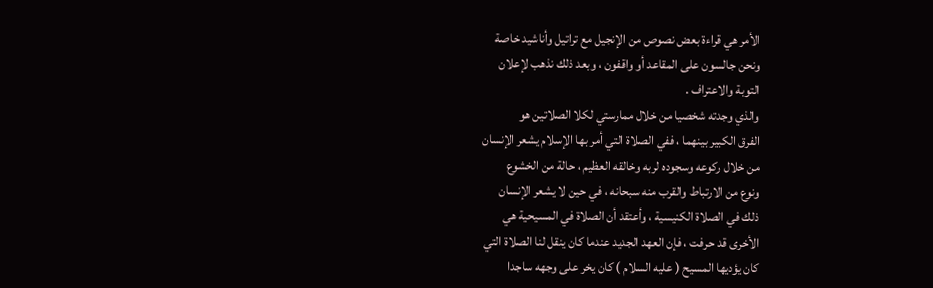الأمر هي قراءة بعض نصوص من الإنجيل مع تراتيل وأناشيد خاصة
ونحن جالسون على المقاعد أو واقفون ، وبعد ذلك نذهب لإعلان
التوبة والاعتراف .
والذي وجدته شخصيا من خلال ممارستي لكلا الصلاتين هو
الفرق الكبير بينهما ، ففي الصلاة التي أمر بها الإسلام يشعر الإنسان
من خلال ركوعه وسجوده لربه وخالقه العظيم ، حالة من الخشوع
ونوع من الارتباط والقرب منه سبحانه ، في حين لا يشعر الإنسان
ذلك في الصلاة الكنيسية ، وأعتقد أن الصلاة في المسيحية هي
الأخرى قد حرفت ، فإن العهد الجديد عندما كان ينقل لنا الصلاة التي
كان يؤديها المسيح ( عليه السلام ) كان يخر على وجهه ساجدا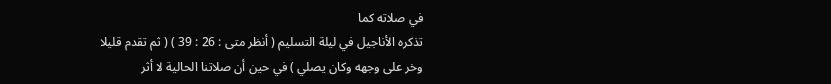في صلاته كما
تذكره الأناجيل في ليلة التسليم ( أنظر متى : 26 : 39 ) ( ثم تقدم قليلا
وخر على وجهه وكان يصلي ) في حين أن صلاتنا الحالية لا أثر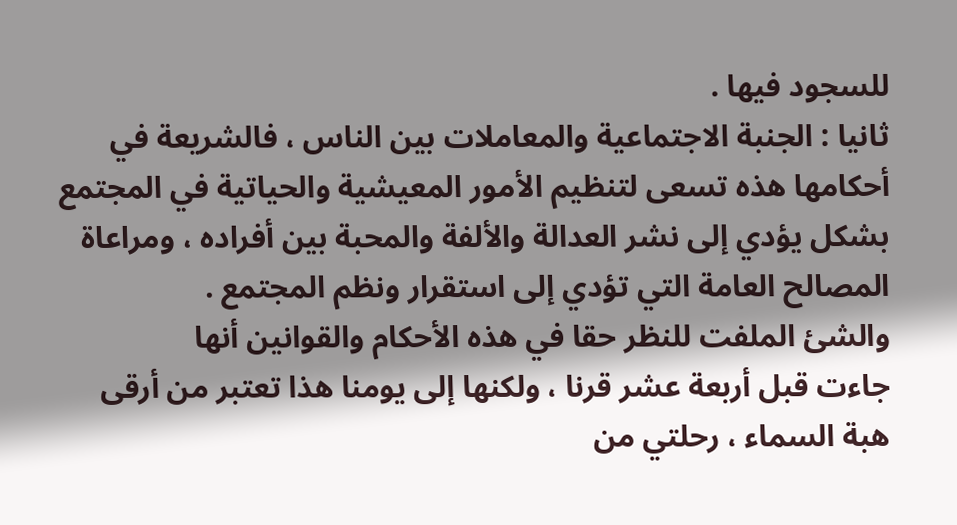للسجود فيها .
ثانيا : الجنبة الاجتماعية والمعاملات بين الناس ، فالشريعة في
أحكامها هذه تسعى لتنظيم الأمور المعيشية والحياتية في المجتمع
بشكل يؤدي إلى نشر العدالة والألفة والمحبة بين أفراده ، ومراعاة
المصالح العامة التي تؤدي إلى استقرار ونظم المجتمع .
والشئ الملفت للنظر حقا في هذه الأحكام والقوانين أنها
جاءت قبل أربعة عشر قرنا ، ولكنها إلى يومنا هذا تعتبر من أرقى
هبة السماء ، رحلتي من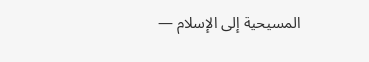المسيحية إلى الإسلام —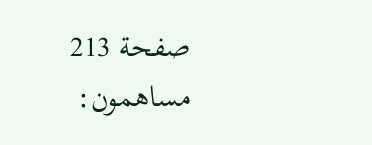صفحة 213
مساهمون: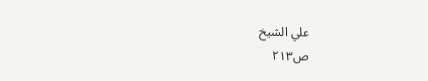علي الشيخ
ص٢١٣